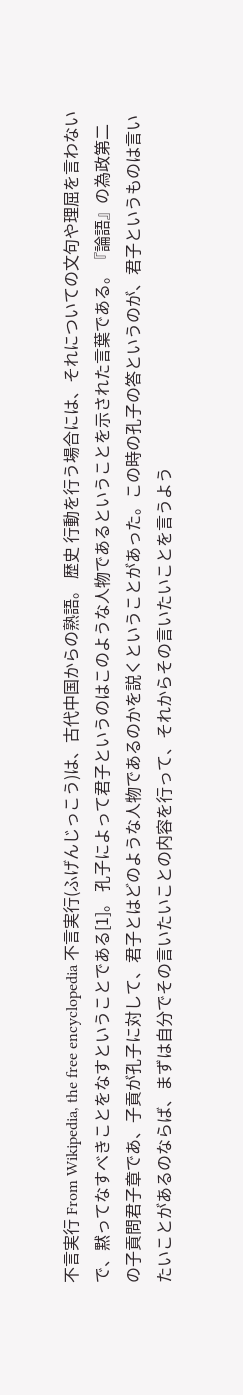不言実行 From Wikipedia, the free encyclopedia 不言実行(ふげんじっこう)は、古代中国からの熟語。 歴史 行動を行う場合には、それについての文句や理屈を言わないで、黙ってなすべきことをなすということである[1]。 孔子によって君子というのはこのような人物であるということを示された言葉である。『論語』の為政第二の子貢問君子章であ、子貢が孔子に対して、君子とはどのような人物であるのかを説くということがあった。この時の孔子の答というのが、君子というものは言いたいことがあるのならば、まずは自分でその言いたいことの内容を行って、それからその言いたいことを言うよう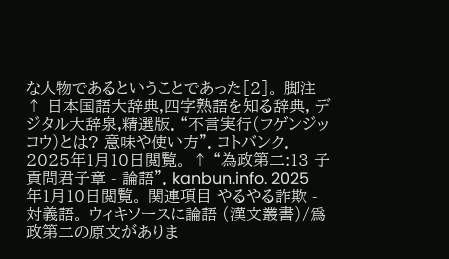な人物であるということであった[2]。 脚注 ↑ 日本国語大辞典,四字熟語を知る辞典, デジタル大辞泉,精選版. “不言実行(フゲンジッコウ)とは? 意味や使い方”. コトバンク. 2025年1月10日閲覧。 ↑ “為政第二:13 子貢問君子章 - 論語”. kanbun.info. 2025年1月10日閲覧。 関連項目 やるやる詐欺 - 対義語。 ウィキソースに論語 (漢文叢書)/爲政第二の原文がありま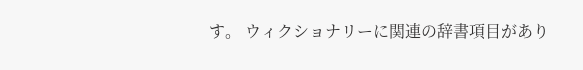す。 ウィクショナリーに関連の辞書項目があり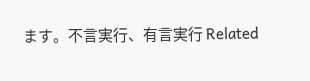ます。不言実行、有言実行 Related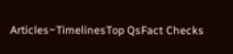Articles~TimelinesTop QsFact Checks